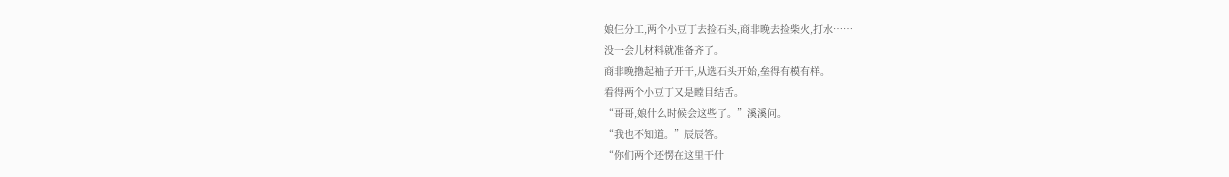娘仨分工,两个小豆丁去捡石头,商非晚去捡柴火,打水……
没一会儿材料就准备齐了。
商非晚撸起袖子开干,从选石头开始,垒得有模有样。
看得两个小豆丁又是瞠目结舌。
“哥哥,娘什么时候会这些了。”溪溪问。
“我也不知道。”辰辰答。
“你们两个还愣在这里干什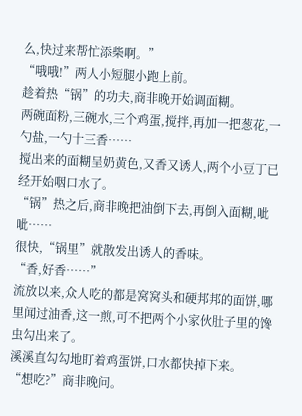么,快过来帮忙添柴啊。”
“哦哦!”两人小短腿小跑上前。
趁着热“锅”的功夫,商非晚开始调面糊。
两碗面粉,三碗水,三个鸡蛋,搅拌,再加一把葱花,一勺盐,一勺十三香……
搅出来的面糊呈奶黄色,又香又诱人,两个小豆丁已经开始咽口水了。
“锅”热之后,商非晚把油倒下去,再倒入面糊,呲呲……
很快,“锅里”就散发出诱人的香味。
“香,好香……”
流放以来,众人吃的都是窝窝头和硬邦邦的面饼,哪里闻过油香,这一煎,可不把两个小家伙肚子里的馋虫勾出来了。
溪溪直勾勾地盯着鸡蛋饼,口水都快掉下来。
“想吃?”商非晚问。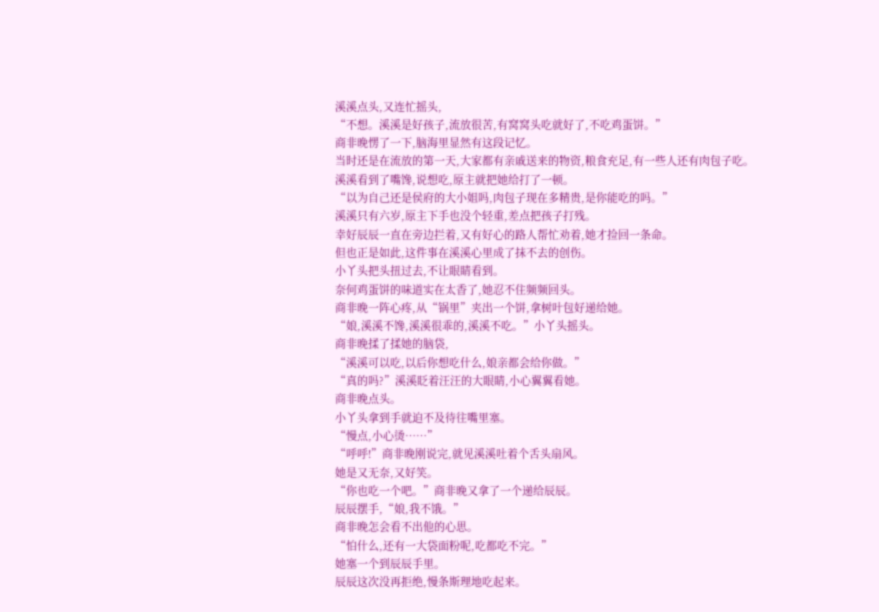溪溪点头,又连忙摇头,
“不想。溪溪是好孩子,流放很苦,有窝窝头吃就好了,不吃鸡蛋饼。”
商非晚愣了一下,脑海里显然有这段记忆。
当时还是在流放的第一天,大家都有亲戚送来的物资,粮食充足,有一些人还有肉包子吃。
溪溪看到了嘴馋,说想吃,原主就把她给打了一顿。
“以为自己还是侯府的大小姐吗,肉包子现在多精贵,是你能吃的吗。”
溪溪只有六岁,原主下手也没个轻重,差点把孩子打残。
幸好辰辰一直在旁边拦着,又有好心的路人帮忙劝着,她才捡回一条命。
但也正是如此,这件事在溪溪心里成了抹不去的创伤。
小丫头把头扭过去,不让眼睛看到。
奈何鸡蛋饼的味道实在太香了,她忍不住频频回头。
商非晚一阵心疼,从“锅里”夹出一个饼,拿树叶包好递给她。
“娘,溪溪不馋,溪溪很乖的,溪溪不吃。”小丫头摇头。
商非晚揉了揉她的脑袋,
“溪溪可以吃,以后你想吃什么,娘亲都会给你做。”
“真的吗?”溪溪眨着汪汪的大眼睛,小心翼翼看她。
商非晚点头。
小丫头拿到手就迫不及待往嘴里塞。
“慢点,小心烫……”
“呼呼!”商非晚刚说完,就见溪溪吐着个舌头扇风。
她是又无奈,又好笑。
“你也吃一个吧。”商非晚又拿了一个递给辰辰。
辰辰摆手,“娘,我不饿。”
商非晚怎会看不出他的心思。
“怕什么,还有一大袋面粉呢,吃都吃不完。”
她塞一个到辰辰手里。
辰辰这次没再拒绝,慢条斯理地吃起来。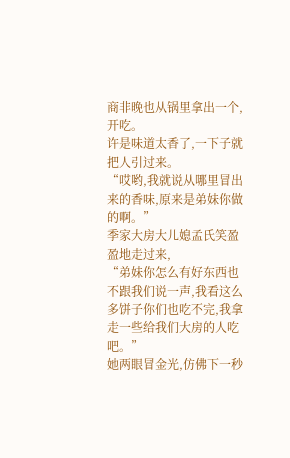商非晚也从锅里拿出一个,开吃。
许是味道太香了,一下子就把人引过来。
“哎哟,我就说从哪里冒出来的香味,原来是弟妹你做的啊。”
季家大房大儿媳孟氏笑盈盈地走过来,
“弟妹你怎么有好东西也不跟我们说一声,我看这么多饼子你们也吃不完,我拿走一些给我们大房的人吃吧。”
她两眼冒金光,仿佛下一秒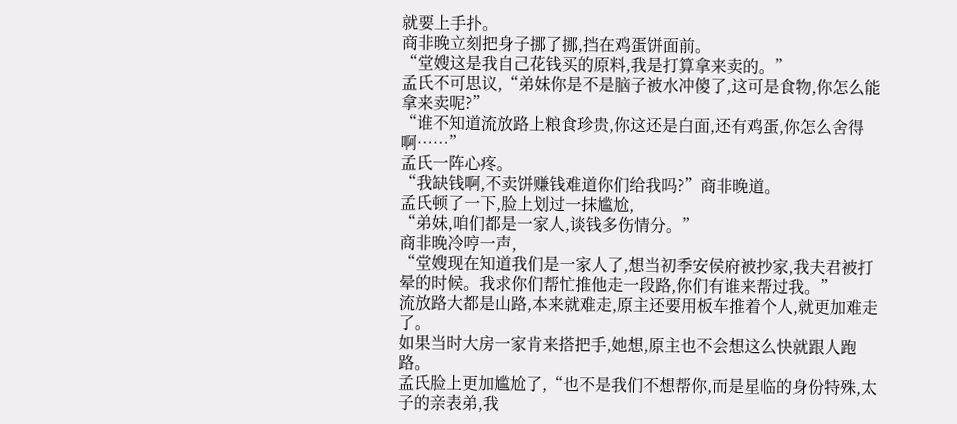就要上手扑。
商非晚立刻把身子挪了挪,挡在鸡蛋饼面前。
“堂嫂这是我自己花钱买的原料,我是打算拿来卖的。”
孟氏不可思议,“弟妹你是不是脑子被水冲傻了,这可是食物,你怎么能拿来卖呢?”
“谁不知道流放路上粮食珍贵,你这还是白面,还有鸡蛋,你怎么舍得啊……”
孟氏一阵心疼。
“我缺钱啊,不卖饼赚钱难道你们给我吗?”商非晚道。
孟氏顿了一下,脸上划过一抹尴尬,
“弟妹,咱们都是一家人,谈钱多伤情分。”
商非晚冷哼一声,
“堂嫂现在知道我们是一家人了,想当初季安侯府被抄家,我夫君被打晕的时候。我求你们帮忙推他走一段路,你们有谁来帮过我。”
流放路大都是山路,本来就难走,原主还要用板车推着个人,就更加难走了。
如果当时大房一家肯来搭把手,她想,原主也不会想这么快就跟人跑路。
孟氏脸上更加尴尬了,“也不是我们不想帮你,而是星临的身份特殊,太子的亲表弟,我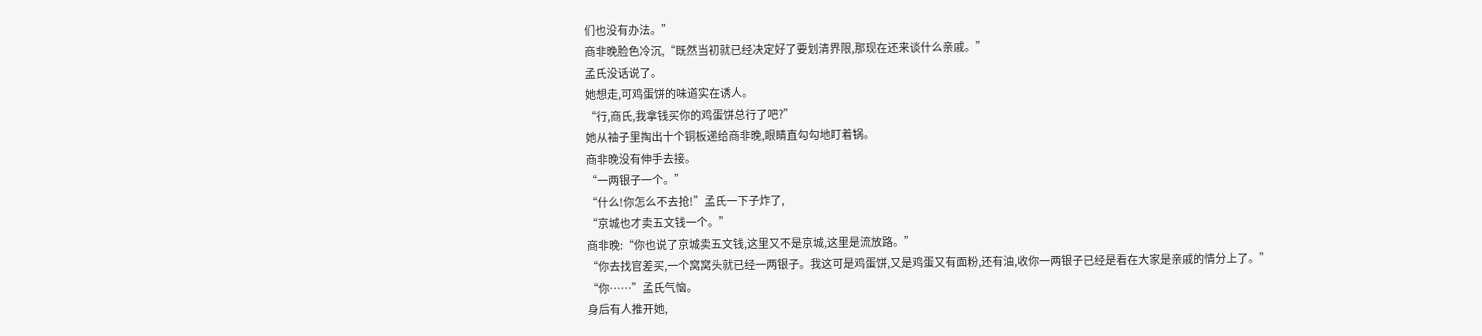们也没有办法。”
商非晚脸色冷沉,“既然当初就已经决定好了要划清界限,那现在还来谈什么亲戚。”
孟氏没话说了。
她想走,可鸡蛋饼的味道实在诱人。
“行,商氏,我拿钱买你的鸡蛋饼总行了吧?”
她从袖子里掏出十个铜板递给商非晚,眼睛直勾勾地盯着锅。
商非晚没有伸手去接。
“一两银子一个。”
“什么!你怎么不去抢!”孟氏一下子炸了,
“京城也才卖五文钱一个。”
商非晚:“你也说了京城卖五文钱,这里又不是京城,这里是流放路。”
“你去找官差买,一个窝窝头就已经一两银子。我这可是鸡蛋饼,又是鸡蛋又有面粉,还有油,收你一两银子已经是看在大家是亲戚的情分上了。”
“你……”孟氏气恼。
身后有人推开她,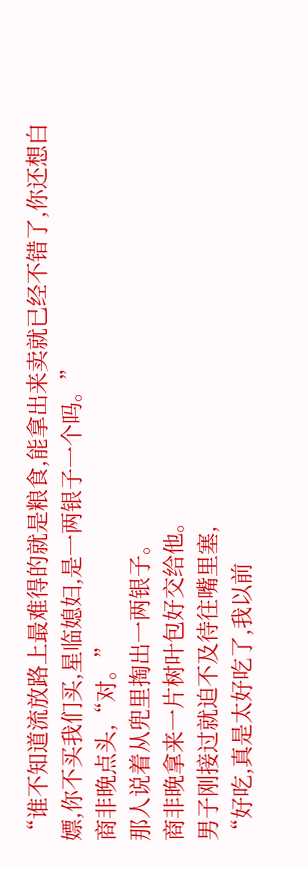“谁不知道流放路上最难得的就是粮食,能拿出来卖就已经不错了,你还想白嫖,你不买我们买,星临媳妇,是一两银子一个吗。”
商非晚点头,“对。”
那人说着从兜里掏出一两银子。
商非晚拿来一片树叶包好交给他。
男子刚接过就迫不及待往嘴里塞,
“好吃,真是太好吃了,我以前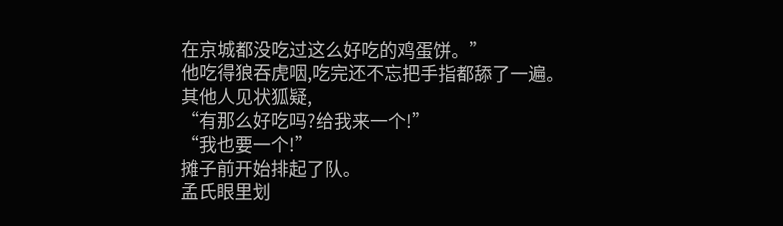在京城都没吃过这么好吃的鸡蛋饼。”
他吃得狼吞虎咽,吃完还不忘把手指都舔了一遍。
其他人见状狐疑,
“有那么好吃吗?给我来一个!”
“我也要一个!”
摊子前开始排起了队。
孟氏眼里划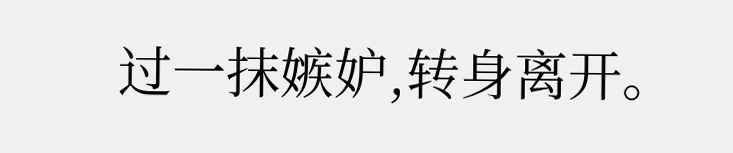过一抹嫉妒,转身离开。